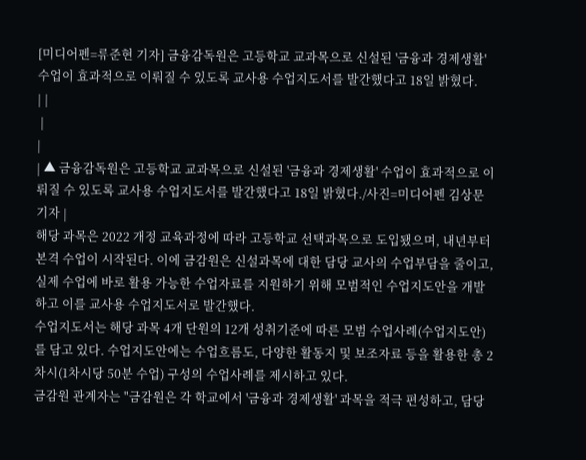[미디어펜=류준현 기자] 금융감독원은 고등학교 교과목으로 신설된 '금융과 경제생활' 수업이 효과적으로 이뤄질 수 있도록 교사용 수업지도서를 발간했다고 18일 밝혔다.
| |
 |
|
| ▲ 금융감독원은 고등학교 교과목으로 신설된 '금융과 경제생활' 수업이 효과적으로 이뤄질 수 있도록 교사용 수업지도서를 발간했다고 18일 밝혔다./사진=미디어펜 김상문 기자 |
해당 과목은 2022 개정 교육과정에 따라 고등학교 선택과목으로 도입됐으며, 내년부터 본격 수업이 시작된다. 이에 금감원은 신설과목에 대한 담당 교사의 수업부담을 줄이고, 실제 수업에 바로 활용 가능한 수업자료를 지원하기 위해 모범적인 수업지도안을 개발하고 이를 교사용 수업지도서로 발간했다.
수업지도서는 해당 과목 4개 단원의 12개 성취기준에 따른 모범 수업사례(수업지도안)를 담고 있다. 수업지도안에는 수업흐름도, 다양한 활동지 및 보조자료 등을 활용한 총 2차시(1차시당 50분 수업) 구성의 수업사례를 제시하고 있다.
금감원 관계자는 "금감원은 각 학교에서 '금융과 경제생활' 과목을 적극 편성하고, 담당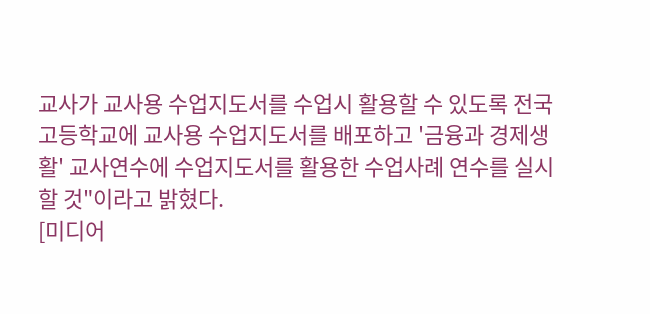교사가 교사용 수업지도서를 수업시 활용할 수 있도록 전국 고등학교에 교사용 수업지도서를 배포하고 '금융과 경제생활' 교사연수에 수업지도서를 활용한 수업사례 연수를 실시할 것"이라고 밝혔다.
[미디어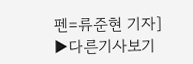펜=류준현 기자]
▶다른기사보기